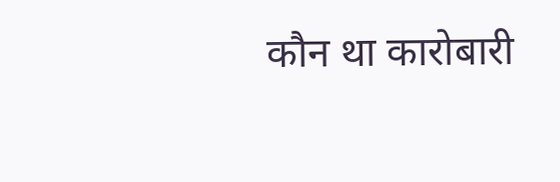कौन था कारोबारी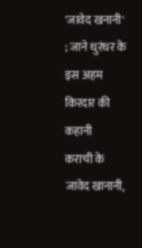'जावेद खनानी' ; जाने धुरंधर के इस अहम किरदार की कहानी
कराची के जावेद खानानी,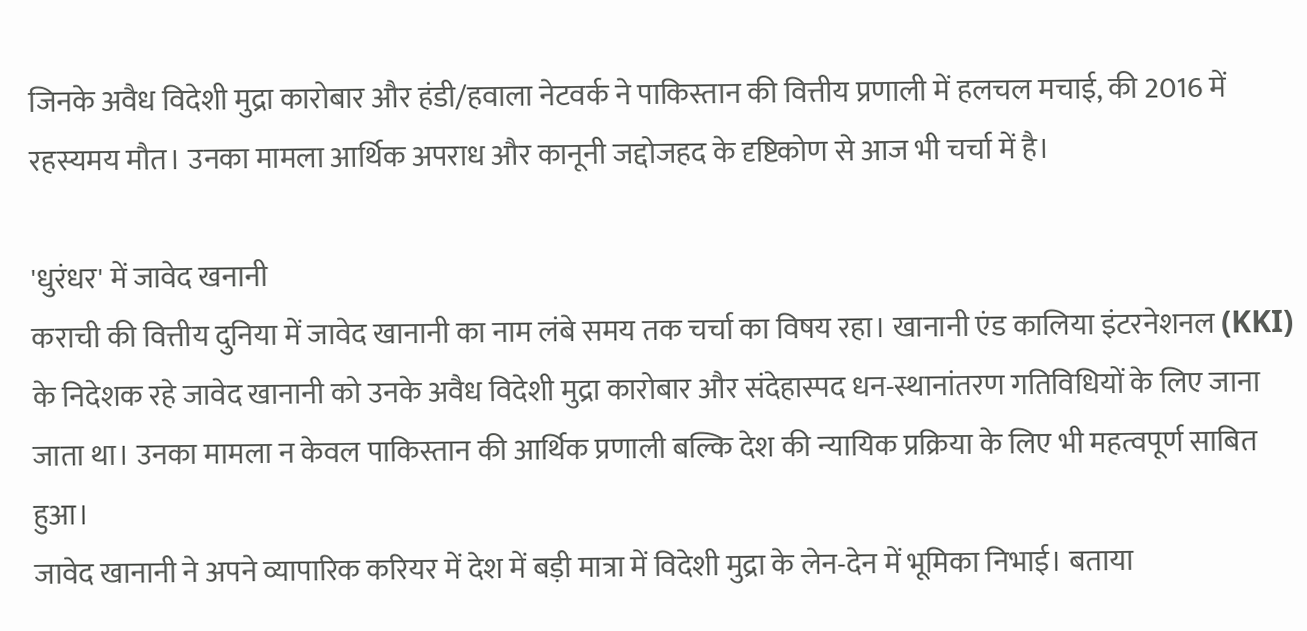जिनके अवैध विदेशी मुद्रा कारोबार और हंडी/हवाला नेटवर्क ने पाकिस्तान की वित्तीय प्रणाली में हलचल मचाई, की 2016 में रहस्यमय मौत। उनका मामला आर्थिक अपराध और कानूनी जद्दोजहद के दृष्टिकोण से आज भी चर्चा में है।

'धुरंधर' में जावेद खनानी
कराची की वित्तीय दुनिया में जावेद खानानी का नाम लंबे समय तक चर्चा का विषय रहा। खानानी एंड कालिया इंटरनेशनल (KKI) के निदेशक रहे जावेद खानानी को उनके अवैध विदेशी मुद्रा कारोबार और संदेहास्पद धन-स्थानांतरण गतिविधियों के लिए जाना जाता था। उनका मामला न केवल पाकिस्तान की आर्थिक प्रणाली बल्कि देश की न्यायिक प्रक्रिया के लिए भी महत्वपूर्ण साबित हुआ।
जावेद खानानी ने अपने व्यापारिक करियर में देश में बड़ी मात्रा में विदेशी मुद्रा के लेन-देन में भूमिका निभाई। बताया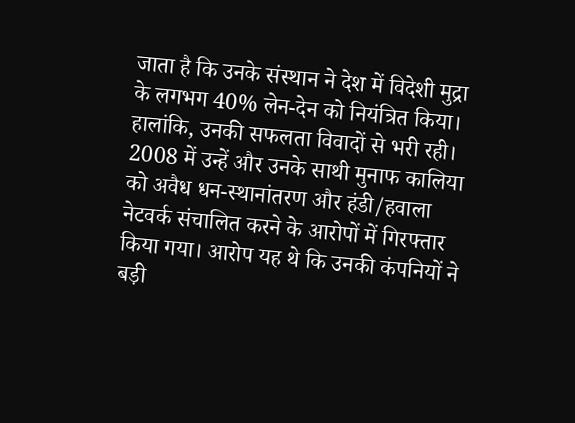जाता है कि उनके संस्थान ने देश में विदेशी मुद्रा के लगभग 40% लेन-देन को नियंत्रित किया। हालांकि, उनकी सफलता विवादों से भरी रही। 2008 में उन्हें और उनके साथी मुनाफ कालिया को अवैध धन-स्थानांतरण और हंडी/हवाला नेटवर्क संचालित करने के आरोपों में गिरफ्तार किया गया। आरोप यह थे कि उनकी कंपनियों ने बड़ी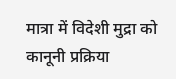मात्रा में विदेशी मुद्रा को कानूनी प्रक्रिया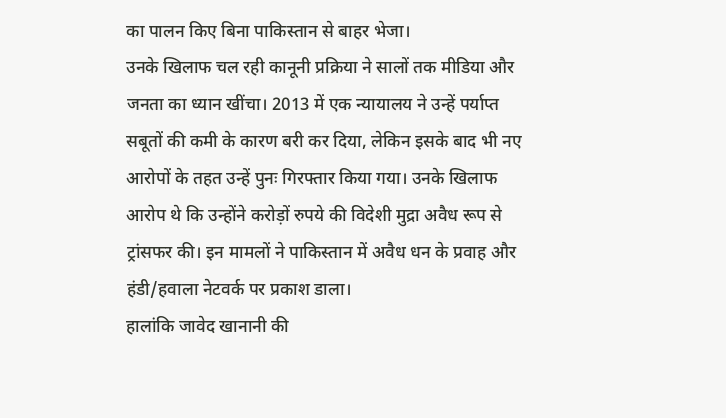का पालन किए बिना पाकिस्तान से बाहर भेजा।
उनके खिलाफ चल रही कानूनी प्रक्रिया ने सालों तक मीडिया और जनता का ध्यान खींचा। 2013 में एक न्यायालय ने उन्हें पर्याप्त सबूतों की कमी के कारण बरी कर दिया, लेकिन इसके बाद भी नए आरोपों के तहत उन्हें पुनः गिरफ्तार किया गया। उनके खिलाफ आरोप थे कि उन्होंने करोड़ों रुपये की विदेशी मुद्रा अवैध रूप से ट्रांसफर की। इन मामलों ने पाकिस्तान में अवैध धन के प्रवाह और हंडी/हवाला नेटवर्क पर प्रकाश डाला।
हालांकि जावेद खानानी की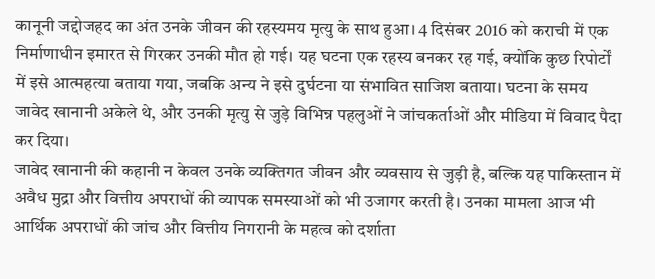कानूनी जद्दोजहद का अंत उनके जीवन की रहस्यमय मृत्यु के साथ हुआ। 4 दिसंबर 2016 को कराची में एक निर्माणाधीन इमारत से गिरकर उनकी मौत हो गई। यह घटना एक रहस्य बनकर रह गई, क्योंकि कुछ रिपोर्टों में इसे आत्महत्या बताया गया, जबकि अन्य ने इसे दुर्घटना या संभावित साजिश बताया। घटना के समय जावेद खानानी अकेले थे, और उनकी मृत्यु से जुड़े विभिन्न पहलुओं ने जांचकर्ताओं और मीडिया में विवाद पैदा कर दिया।
जावेद खानानी की कहानी न केवल उनके व्यक्तिगत जीवन और व्यवसाय से जुड़ी है, बल्कि यह पाकिस्तान में अवैध मुद्रा और वित्तीय अपराधों की व्यापक समस्याओं को भी उजागर करती है। उनका मामला आज भी आर्थिक अपराधों की जांच और वित्तीय निगरानी के महत्व को दर्शाता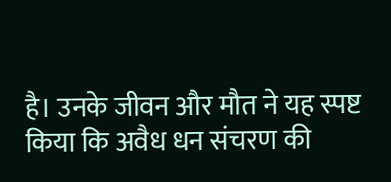है। उनके जीवन और मौत ने यह स्पष्ट किया कि अवैध धन संचरण की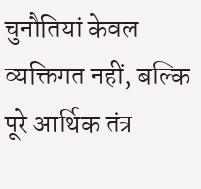चुनौतियां केवल व्यक्तिगत नहीं, बल्कि पूरे आर्थिक तंत्र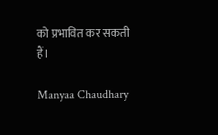को प्रभावित कर सकती हैं।

Manyaa Chaudhary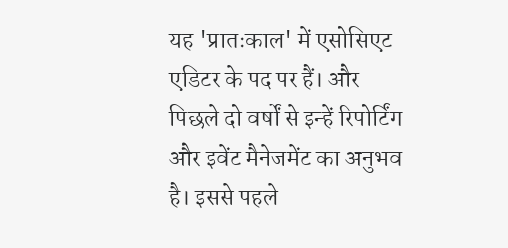यह 'प्रातःकाल' में एसोसिएट एडिटर के पद पर हैं। और पिछले दो वर्षों से इन्हें रिपोर्टिंग और इवेंट मैनेजमेंट का अनुभव है। इससे पहले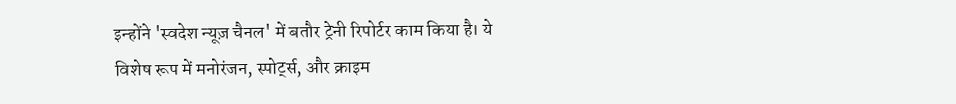इन्होंने 'स्वदेश न्यूज़ चैनल' में बतौर ट्रेनी रिपोर्टर काम किया है। ये विशेष रूप में मनोरंजन, स्पोर्ट्स, और क्राइम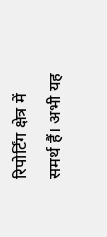रिपोर्टिंग क्षेत्र में समर्थ हैं। अभी यह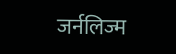जर्नलिज्म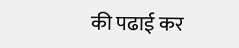की पढाई कर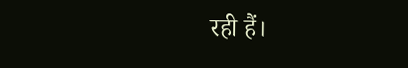रही हैं।